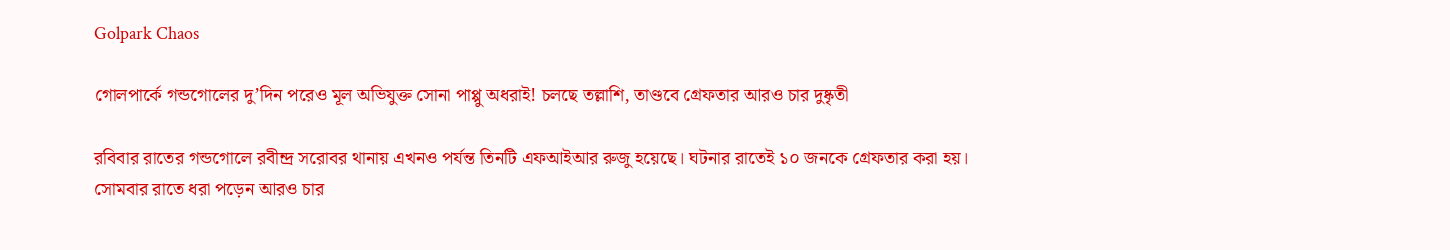Golpark Chaos

গোলপার্কে গন্ডগোলের দু’দিন পরেও মূল অভিযুক্ত সোনা পাপ্পু অধরাই! চলছে তল্লাশি, তাণ্ডবে গ্রেফতার আরও চার দুষ্কৃতী

রবিবার রাতের গন্ডগোলে রবীন্দ্র সরোবর থানায় এখনও পর্যন্ত তিনটি এফআইআর রুজু হয়েছে। ঘটনার রাতেই ১০ জনকে গ্রেফতার করা হয়। সোমবার রাতে ধরা পড়েন আরও চার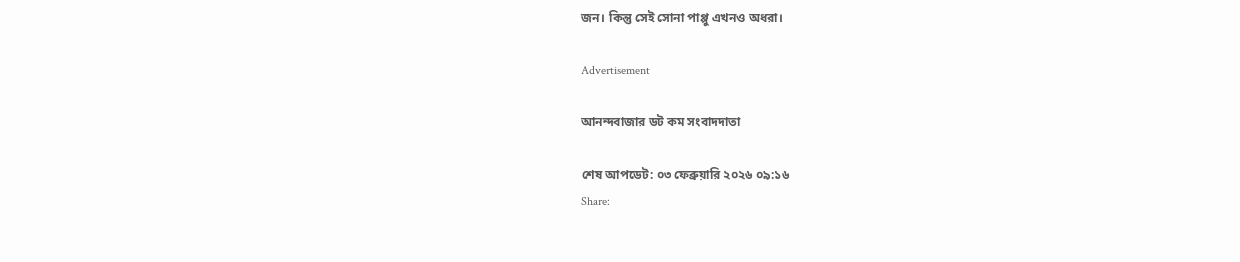জন। কিন্তু সেই সোনা পাপ্পু এখনও অধরা।

Advertisement

আনন্দবাজার ডট কম সংবাদদাতা

শেষ আপডেট: ০৩ ফেব্রুয়ারি ২০২৬ ০৯:১৬
Share: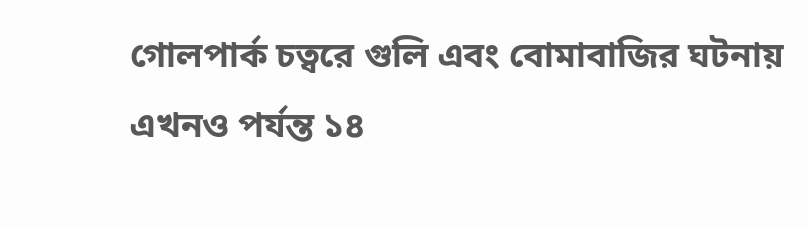গোলপার্ক চত্বরে গুলি এবং বোমাবাজির ঘটনায় এখনও পর্যন্ত ১৪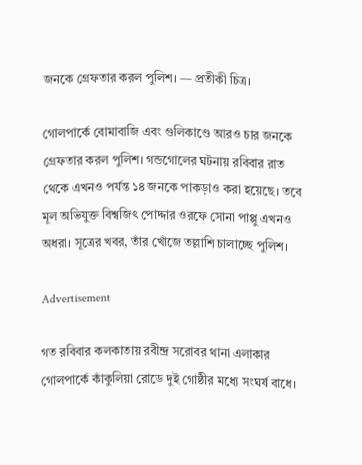জনকে গ্রেফতার করল পুলিশ। — প্রতীকী চিত্র।

গোলপার্কে বোমাবাজি এবং গুলিকাণ্ডে আরও চার জনকে গ্রেফতার করল পুলিশ। গন্ডগোলের ঘটনায় রবিবার রাত থেকে এখনও পর্যন্ত ১৪ জনকে পাকড়াও করা হয়েছে। তবে মূল অভিযুক্ত বিশ্বজিৎ পোদ্দার ওরফে সোনা পাপ্পু এখনও অধরা। সূত্রের খবর, তাঁর খোঁজে তল্লাশি চালাচ্ছে পুলিশ।

Advertisement

গত রবিবার কলকাতায় রবীন্দ্র সরোবর থানা এলাকার গোলপার্কে কাঁকুলিয়া রোডে দুই গোষ্ঠীর মধ্যে সংঘর্ষ বাধে।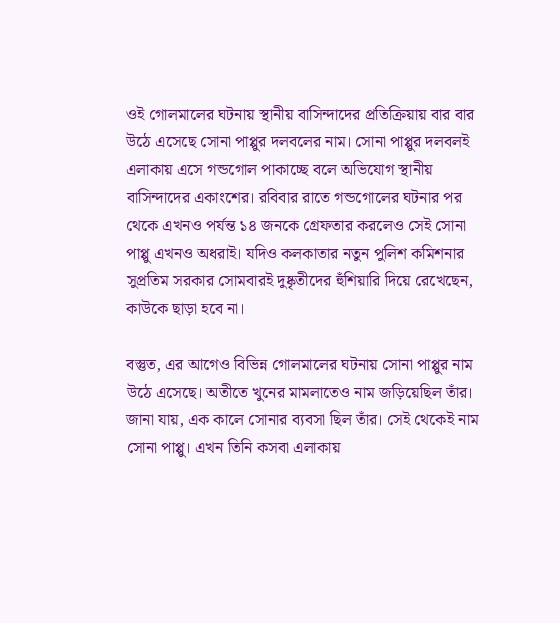ওই গোলমালের ঘটনায় স্থানীয় বাসিন্দাদের প্রতিক্রিয়ায় বার বার উঠে এসেছে সোনা পাপ্পুর দলবলের নাম। সোনা পাপ্পুর দলবলই এলাকায় এসে গন্ডগোল পাকাচ্ছে বলে অভিযোগ স্থানীয় বাসিন্দাদের একাংশের। রবিবার রাতে গন্ডগোলের ঘটনার পর থেকে এখনও পর্যন্ত ১৪ জনকে গ্রেফতার করলেও সেই সোনা পাপ্পু এখনও অধরাই। যদিও কলকাতার নতুন পুলিশ কমিশনার সুপ্রতিম সরকার সোমবারই দুষ্কৃতীদের হুঁশিয়ারি দিয়ে রেখেছেন, কাউকে ছাড়া হবে না।

বস্তুত, এর আগেও বিভিন্ন গোলমালের ঘটনায় সোনা পাপ্পুর নাম উঠে এসেছে। অতীতে খুনের মামলাতেও নাম জড়িয়েছিল তাঁর। জানা যায়, এক কালে সোনার ব্যবসা ছিল তাঁর। সেই থেকেই নাম সোনা পাপ্পু। এখন তিনি কসবা এলাকায়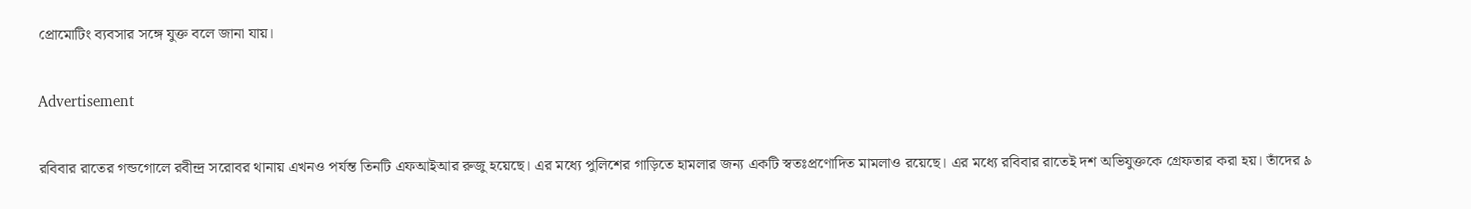প্রোমোটিং ব্যবসার সঙ্গে যুক্ত বলে জানা যায়।

Advertisement

রবিবার রাতের গন্ডগোলে রবীন্দ্র সরোবর থানায় এখনও পর্যন্ত তিনটি এফআইআর রুজু হয়েছে। এর মধ্যে পুলিশের গাড়িতে হামলার জন্য একটি স্বতঃপ্রণোদিত মামলাও রয়েছে। এর মধ্যে রবিবার রাতেই দশ অভিযুক্তকে গ্রেফতার করা হয়। তাঁদের ৯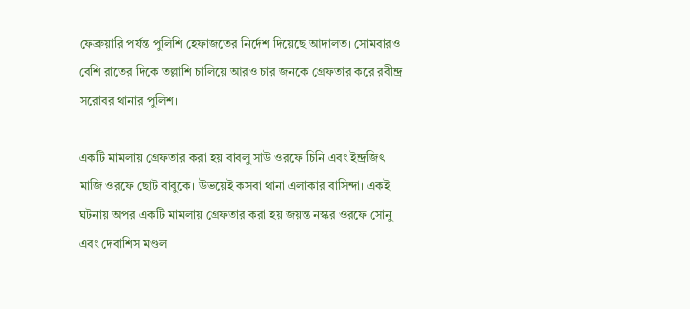ফেব্রুয়ারি পর্যন্ত পুলিশি হেফাজতের নির্দেশ দিয়েছে আদালত। সোমবারও বেশি রাতের দিকে তল্লাশি চালিয়ে আরও চার জনকে গ্রেফতার করে রবীন্দ্র সরোবর থানার পুলিশ।

একটি মামলায় গ্রেফতার করা হয় বাবলু সাউ ওরফে চিনি এবং ইন্দ্রজিৎ মাজি ওরফে ছোট বাবুকে। উভয়েই কসবা থানা এলাকার বাসিন্দা। একই ঘটনায় অপর একটি মামলায় গ্রেফতার করা হয় জয়ন্ত নস্কর ওরফে সোনু এবং দেবাশিস মণ্ডল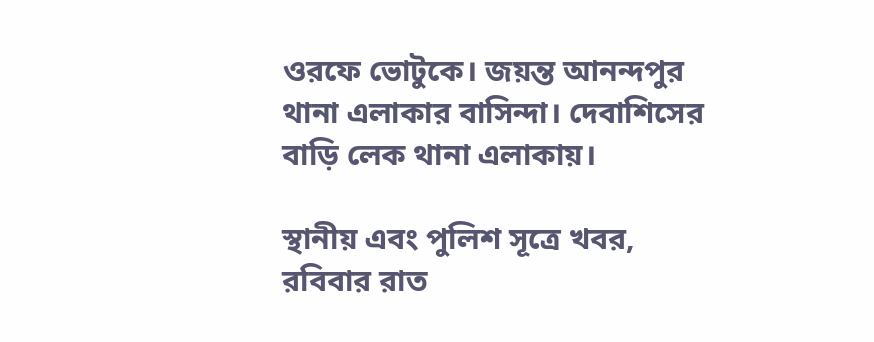ওরফে ভোটুকে। জয়ন্ত আনন্দপুর থানা এলাকার বাসিন্দা। দেবাশিসের বাড়ি লেক থানা এলাকায়।

স্থানীয় এবং পুলিশ সূত্রে খবর, রবিবার রাত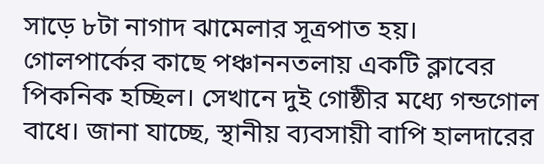সাড়ে ৮টা নাগাদ ঝামেলার সূত্রপাত হয়। গোলপার্কের কাছে পঞ্চাননতলায় একটি ক্লাবের পিকনিক হচ্ছিল। সেখানে দুই গোষ্ঠীর মধ্যে গন্ডগোল বাধে। জানা যাচ্ছে, স্থানীয় ব্যবসায়ী বাপি হালদারের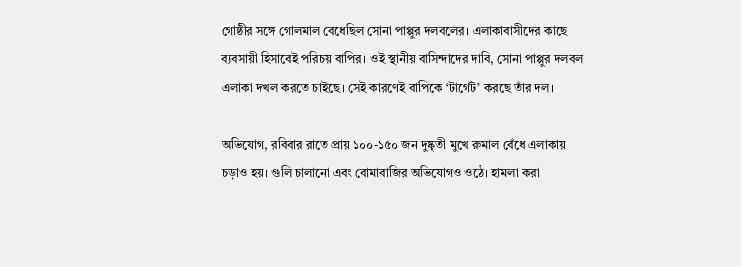গোষ্ঠীর সঙ্গে গোলমাল বেধেছিল সোনা পাপ্পুর দলবলের। এলাকাবাসীদের কাছে ব্যবসায়ী হিসাবেই পরিচয় বাপির। ওই স্থানীয় বাসিন্দাদের দাবি, সোনা পাপ্পুর দলবল এলাকা দখল করতে চাইছে। সেই কারণেই বাপিকে ‘টার্গেট’ করছে তাঁর দল।

অভিযোগ, রবিবার রাতে প্রায় ১০০-১৫০ জন দুষ্কৃতী মুখে রুমাল বেঁধে এলাকায় চড়াও হয়। গুলি চালানো এবং বোমাবাজির অভিযোগও ওঠে। হামলা করা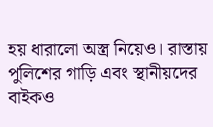হয় ধারালো অস্ত্র নিয়েও। রাস্তায় পুলিশের গাড়ি এবং স্থানীয়দের বাইকও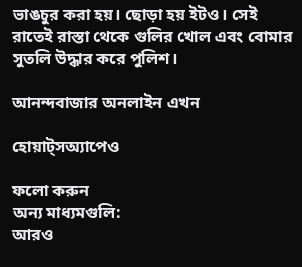ভাঙচুর করা হয়। ছোড়া হয় ইটও। সেই রাতেই রাস্তা থেকে গুলির খোল এবং বোমার সুতলি উদ্ধার করে পুলিশ।

আনন্দবাজার অনলাইন এখন

হোয়াট্‌সঅ্যাপেও

ফলো করুন
অন্য মাধ্যমগুলি:
আরও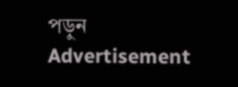পড়ুন
Advertisement